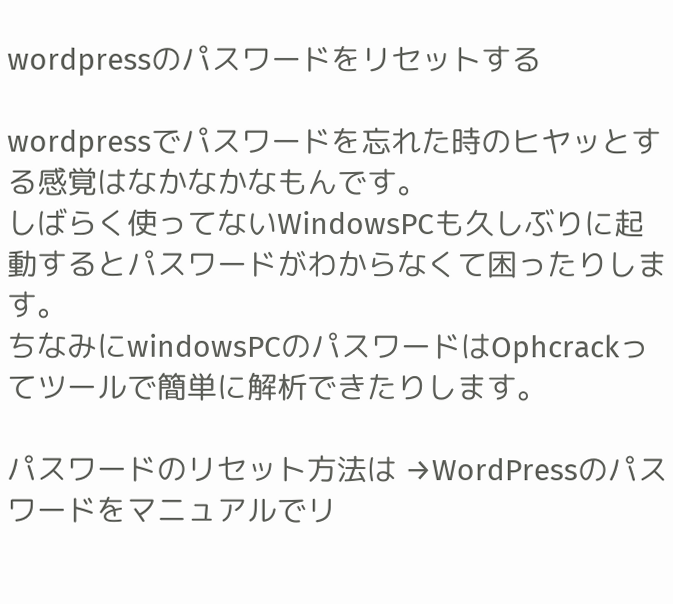wordpressのパスワードをリセットする

wordpressでパスワードを忘れた時のヒヤッとする感覚はなかなかなもんです。
しばらく使ってないWindowsPCも久しぶりに起動するとパスワードがわからなくて困ったりします。
ちなみにwindowsPCのパスワードはOphcrackってツールで簡単に解析できたりします。

パスワードのリセット方法は →WordPressのパスワードをマニュアルでリ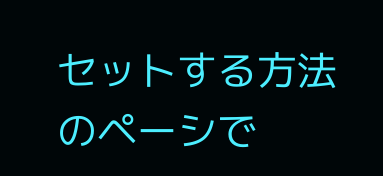セットする方法のペーシで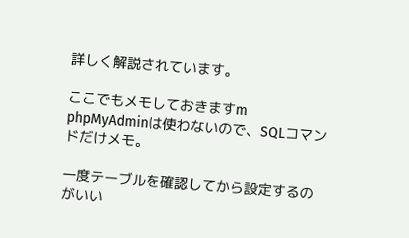詳しく解説されています。

ここでもメモしておきますm
phpMyAdminは使わないので、SQLコマンドだけメモ。

一度テーブルを確認してから設定するのがいい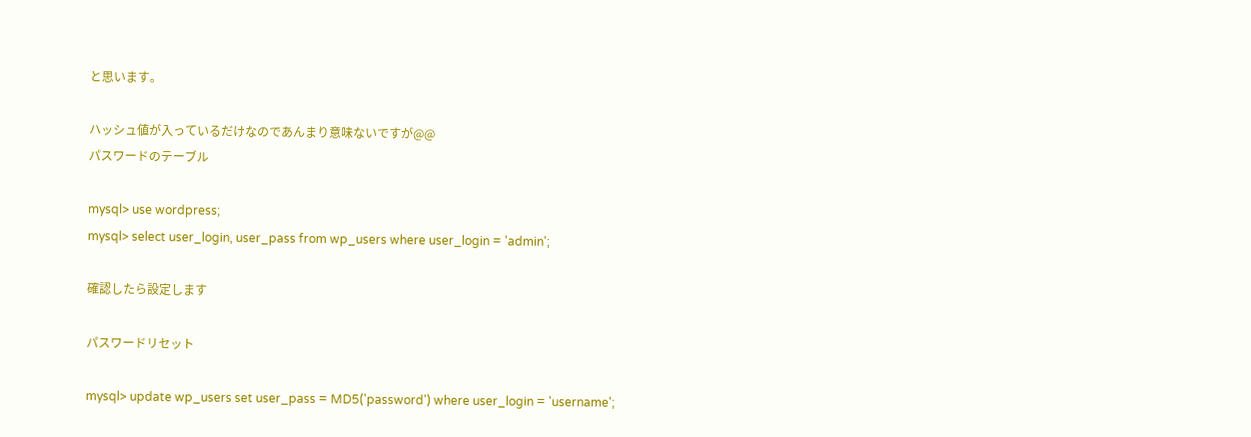と思います。

ハッシュ値が入っているだけなのであんまり意味ないですが@@
パスワードのテーブル

mysql> use wordpress;
mysql> select user_login, user_pass from wp_users where user_login = 'admin';

確認したら設定します

パスワードリセット

mysql> update wp_users set user_pass = MD5('password') where user_login = 'username';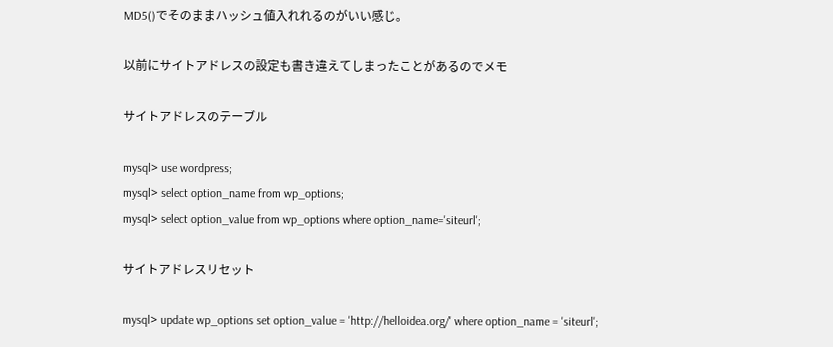MD5()でそのままハッシュ値入れれるのがいい感じ。

以前にサイトアドレスの設定も書き違えてしまったことがあるのでメモ

サイトアドレスのテーブル

mysql> use wordpress;
mysql> select option_name from wp_options;
mysql> select option_value from wp_options where option_name='siteurl';

サイトアドレスリセット

mysql> update wp_options set option_value = 'http://helloidea.org/' where option_name = 'siteurl';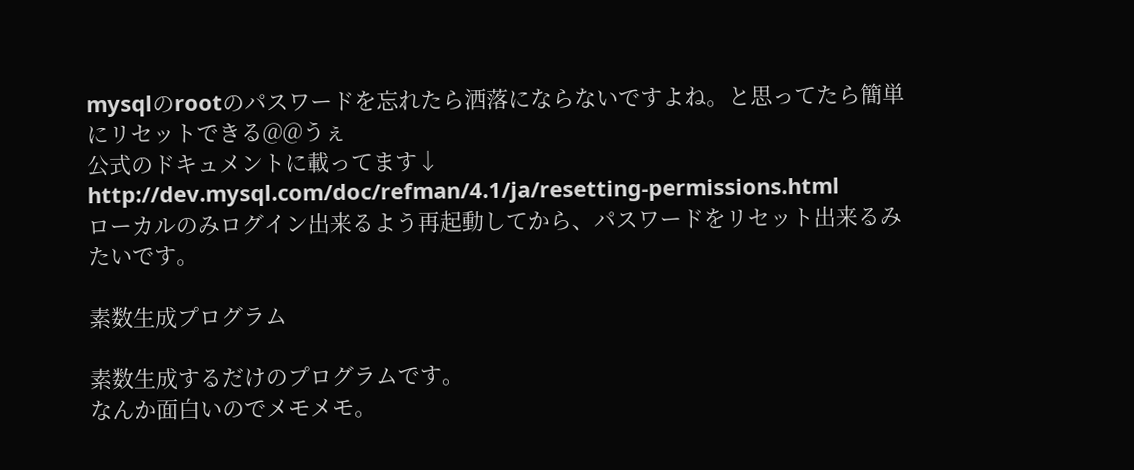mysqlのrootのパスワードを忘れたら洒落にならないですよね。と思ってたら簡単にリセットできる@@うぇ
公式のドキュメントに載ってます↓
http://dev.mysql.com/doc/refman/4.1/ja/resetting-permissions.html
ローカルのみログイン出来るよう再起動してから、パスワードをリセット出来るみたいです。

素数生成プログラム

素数生成するだけのプログラムです。
なんか面白いのでメモメモ。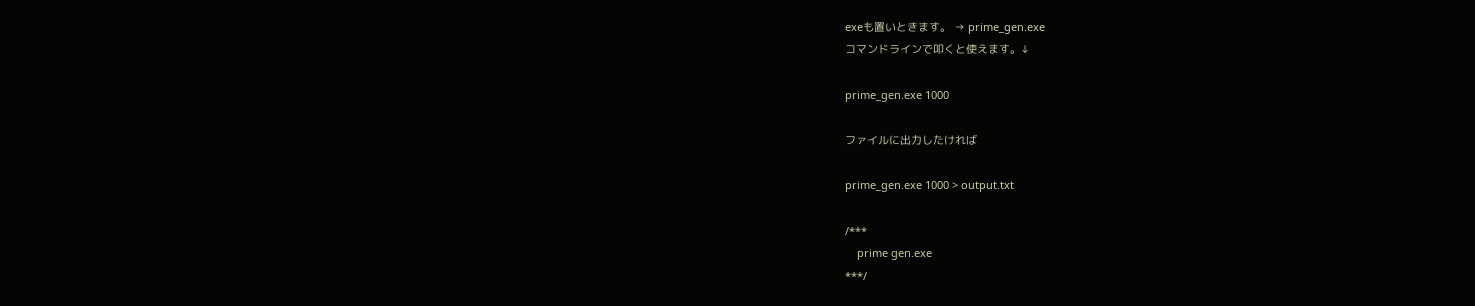exeも置いときます。 → prime_gen.exe
コマンドラインで叩くと使えます。↓

prime_gen.exe 1000

ファイルに出力したければ

prime_gen.exe 1000 > output.txt

/***
    prime gen.exe
***/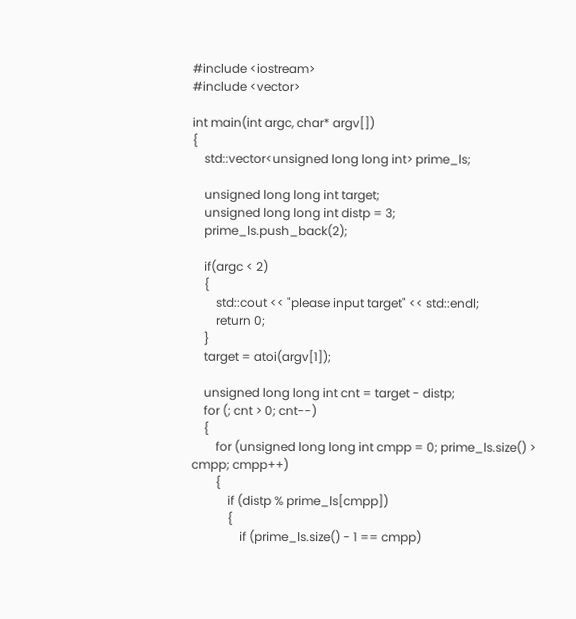#include <iostream>
#include <vector>

int main(int argc, char* argv[])
{
    std::vector<unsigned long long int> prime_ls;

    unsigned long long int target;
    unsigned long long int distp = 3;
    prime_ls.push_back(2);

    if(argc < 2)
    {
        std::cout << "please input target" << std::endl;
        return 0;
    }
    target = atoi(argv[1]);

    unsigned long long int cnt = target - distp;
    for (; cnt > 0; cnt--)
    {
        for (unsigned long long int cmpp = 0; prime_ls.size() > cmpp; cmpp++)
        {
            if (distp % prime_ls[cmpp])
            {
                if (prime_ls.size() - 1 == cmpp)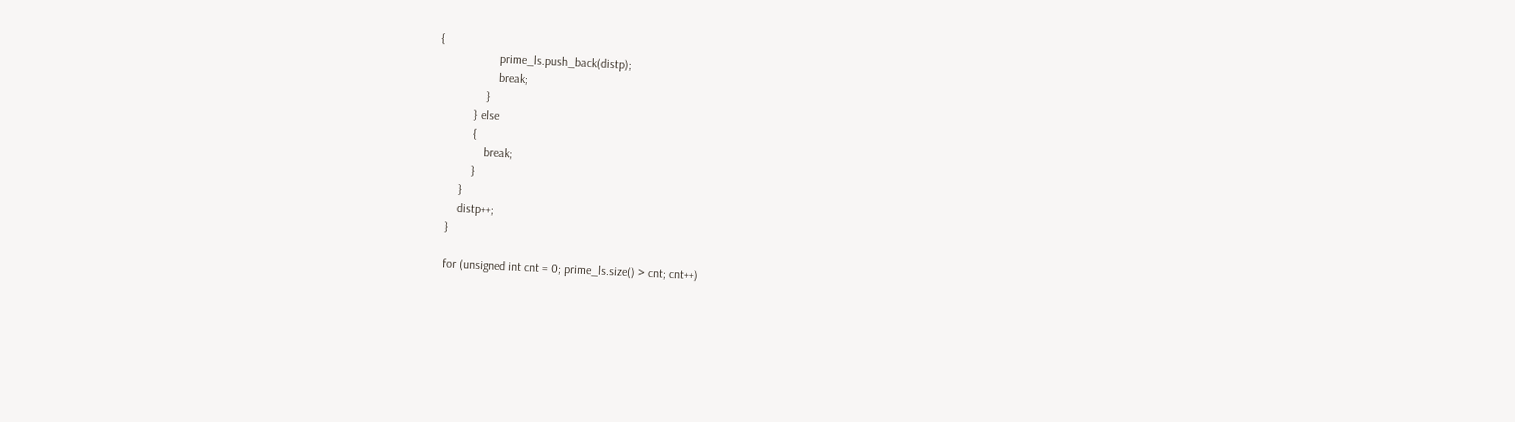{
                    prime_ls.push_back(distp);
                    break;
                }
            } else
            {
                break;
            }
        }
        distp++;
    }

    for (unsigned int cnt = 0; prime_ls.size() > cnt; cnt++)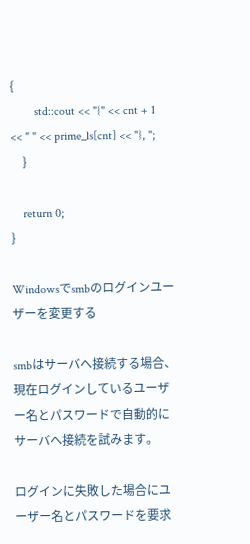{
        std::cout << "{" << cnt + 1 << " " << prime_ls[cnt] << "}, ";
    }

    return 0;
}

Windowsでsmbのログインユーザーを変更する

smbはサーバへ接続する場合、現在ログインしているユーザー名とパスワードで自動的にサーバへ接続を試みます。

ログインに失敗した場合にユーザー名とパスワードを要求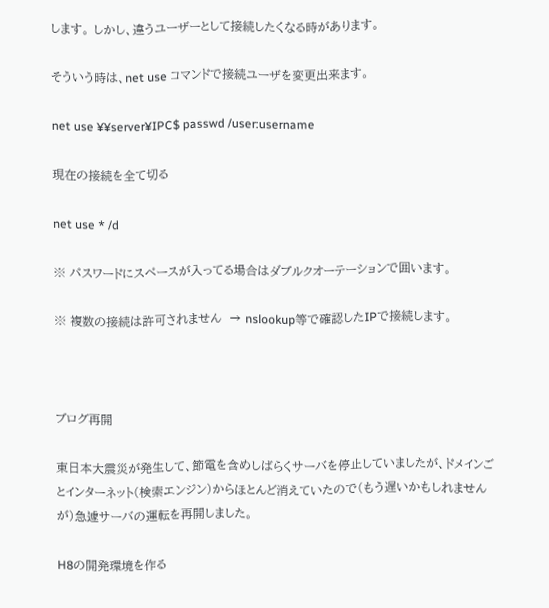します。 しかし、違うユーザーとして接続したくなる時があります。

そういう時は、net use コマンドで接続ユーザを変更出来ます。

net use ¥¥server¥IPC$ passwd /user:username

現在の接続を全て切る

net use * /d

※ パスワードにスペースが入ってる場合はダブルクオーテーションで囲います。

※ 複数の接続は許可されません  → nslookup等で確認したIPで接続します。



ブログ再開

東日本大震災が発生して、節電を含めしばらくサーバを停止していましたが、ドメインごとインターネット(検索エンジン)からほとんど消えていたので(もう遅いかもしれませんが)急遽サーバの運転を再開しました。

H8の開発環境を作る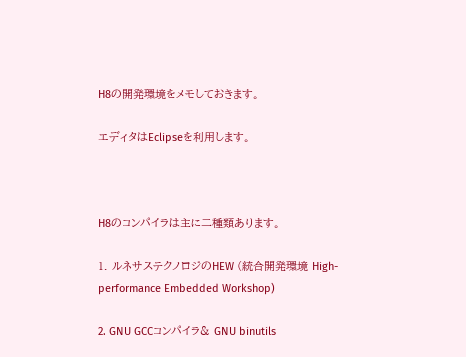H8の開発環境をメモしておきます。

エディタはEclipseを利用します。



H8のコンパイラは主に二種類あります。

1. ルネサステクノロジのHEW (統合開発環境 High-performance Embedded Workshop)

2. GNU GCCコンパイラ& GNU binutils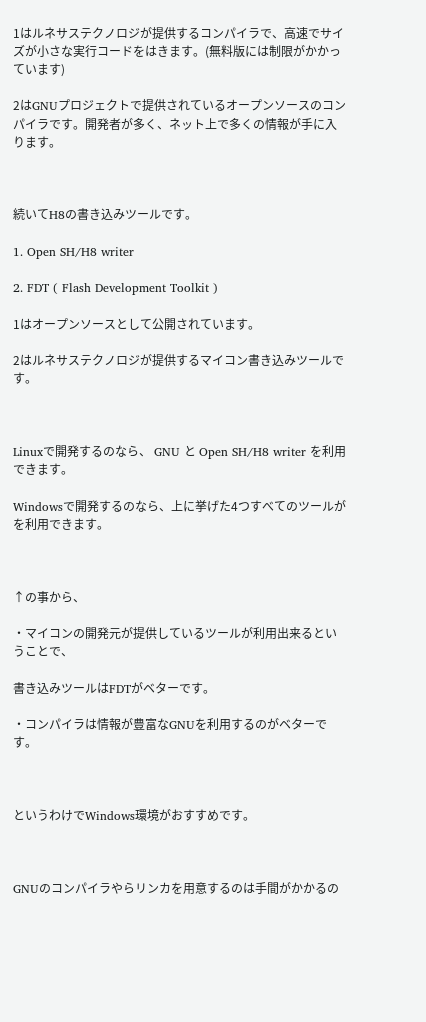1はルネサステクノロジが提供するコンパイラで、高速でサイズが小さな実行コードをはきます。(無料版には制限がかかっています)

2はGNUプロジェクトで提供されているオープンソースのコンパイラです。開発者が多く、ネット上で多くの情報が手に入ります。



続いてH8の書き込みツールです。

1. Open SH/H8 writer

2. FDT ( Flash Development Toolkit )

1はオープンソースとして公開されています。

2はルネサステクノロジが提供するマイコン書き込みツールです。



Linuxで開発するのなら、 GNU と Open SH/H8 writer を利用できます。

Windowsで開発するのなら、上に挙げた4つすべてのツールがを利用できます。



↑の事から、

・マイコンの開発元が提供しているツールが利用出来るということで、

書き込みツールはFDTがベターです。

・コンパイラは情報が豊富なGNUを利用するのがベターです。



というわけでWindows環境がおすすめです。



GNUのコンパイラやらリンカを用意するのは手間がかかるの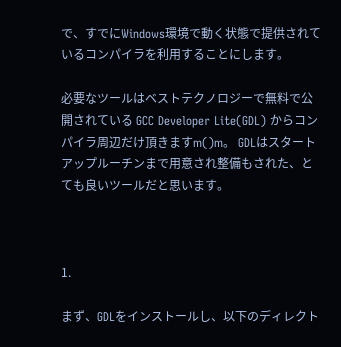で、すでにWindows環境で動く状態で提供されているコンパイラを利用することにします。

必要なツールはベストテクノロジーで無料で公開されている GCC Developer Lite(GDL) からコンパイラ周辺だけ頂きますm()m。 GDLはスタートアップルーチンまで用意され整備もされた、とても良いツールだと思います。



1.

まず、GDLをインストールし、以下のディレクト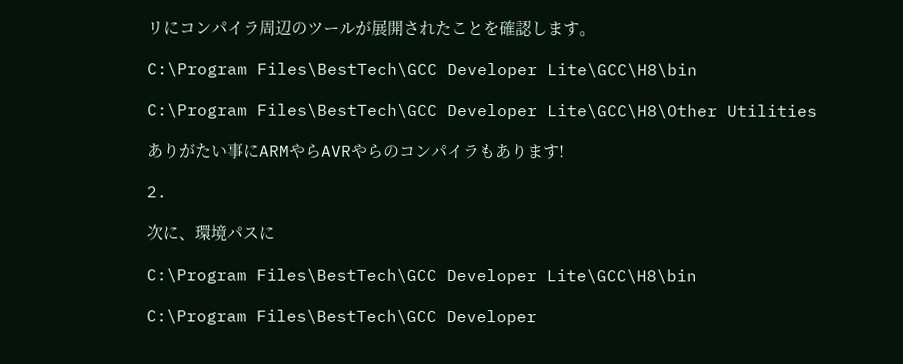リにコンパイラ周辺のツールが展開されたことを確認します。

C:\Program Files\BestTech\GCC Developer Lite\GCC\H8\bin

C:\Program Files\BestTech\GCC Developer Lite\GCC\H8\Other Utilities

ありがたい事にARMやらAVRやらのコンパイラもあります!

2.

次に、環境パスに

C:\Program Files\BestTech\GCC Developer Lite\GCC\H8\bin

C:\Program Files\BestTech\GCC Developer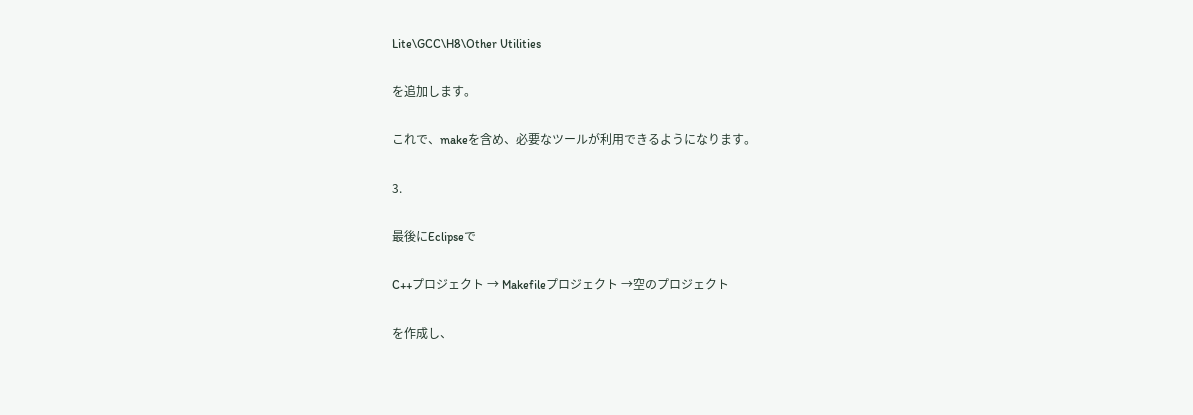Lite\GCC\H8\Other Utilities

を追加します。

これで、makeを含め、必要なツールが利用できるようになります。

3.

最後にEclipseで

C++プロジェクト → Makefileプロジェクト →空のプロジェクト

を作成し、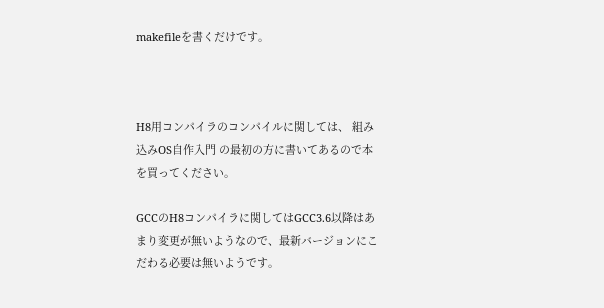makefileを書くだけです。



H8用コンパイラのコンパイルに関しては、 組み込みOS自作入門 の最初の方に書いてあるので本を買ってください。

GCCのH8コンパイラに関してはGCC3.6以降はあまり変更が無いようなので、最新バージョンにこだわる必要は無いようです。